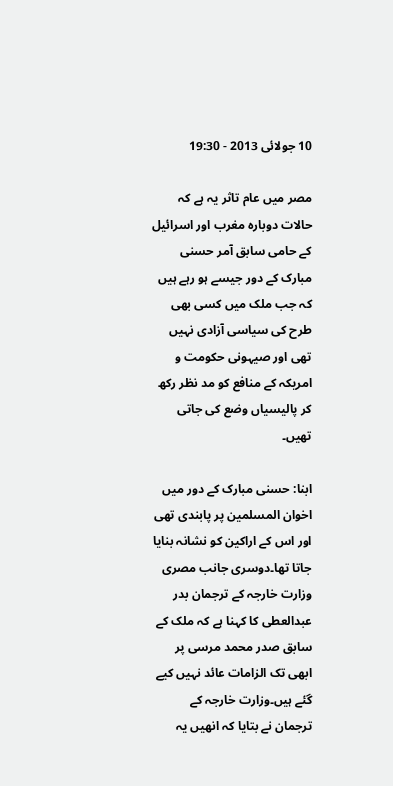10 جولائی 2013 - 19:30

مصر میں عام تاثر یہ ہے کہ حالات دوبارہ مغرب اور اسرائیل کے حامی سابق آمر حسنی مبارک کے دور جیسے ہو رہے ہیں کہ جب ملک میں کسی بھی طرح کی سیاسی آزادی نہیں تھی اور صیہونی حکومت و امریکہ کے منافع کو مد نظر رکھ کر پالیسیاں وضع کی جاتی تھیں۔

ابنا: حسنی مبارک کے دور میں اخوان المسلمین پر پابندی تھی اور اس کے اراکین کو نشانہ بنایا جاتا تھا۔دوسری جانب مصری وزارت خارجہ کے ترجمان بدر عبدالعطی کا کہنا ہے کہ ملک کے سابق صدر محمد مرسی پر ابھی تک الزامات عائد نہیں کیے گئے ہیں۔وزارت خارجہ کے ترجمان نے بتایا کہ انھیں یہ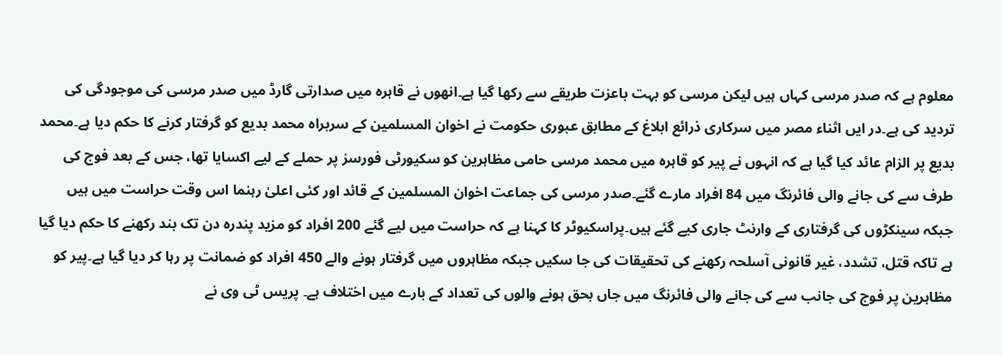معلوم ہے کہ صدر مرسی کہاں ہیں لیکن مرسی کو بہت باعزت طریقے سے رکھا گیا ہے۔انھوں نے قاہرہ میں صدارتی گارڈ میں صدر مرسی کی موجودگی کی تردید کی ہے۔در ایں اثناء مصر میں سرکاری ذرائع ابلاغ کے مطابق عبوری حکومت نے اخوان المسلمین کے سربراہ محمد بدیع کو گرفتار کرنے کا حکم دیا ہے۔محمد بدیع پر الزام عائد کیا گیا ہے کہ انہوں نے پیر کو قاہرہ میں محمد مرسی حامی مظاہرین کو سکیورٹی فورسز پر حملے کے لیے اکسایا تھا، جس کے بعد فوج کی طرف سے کی جانے والی فائرنگ میں 84 افراد مارے گئے۔صدر مرسی کی جماعت اخوان المسلمین کے قائد اور کئی اعلیٰ رہنما اس وقت حراست میں ہیں جبکہ سینکڑوں کی گرفتاری کے وارنٹ جاری کیے گئے ہیں۔پراسکیوٹر کا کہنا ہے کہ حراست میں لیے گئے 200 افراد کو مزید پندرہ دن تک بند رکھنے کا حکم دیا گیا ہے تاکہ قتل، تشدد، غیر قانونی آسلحہ رکھنے کی تحقیقات کی جا سکیں جبکہ مظاہروں میں گرفتار ہونے والے 450 افراد کو ضمانت پر رہا کر دیا گیا ہے۔پیر کو مظاہرین پر فوج کی جانب سے کی جانے والی فائرنگ میں جاں بحق ہونے والوں کی تعداد کے بارے میں اختلاف ہے۔ پریس ٹی وی نے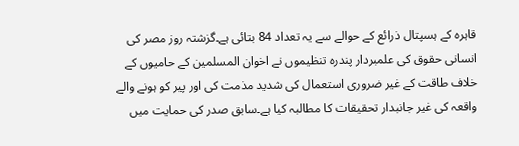قاہرہ کے ہسپتال ذرائع کے حوالے سے یہ تعداد 84 بتائی ہے۔گزشتہ روز مصر کی انسانی حقوق کی علمبردار پندرہ تنظیموں نے اخوان المسلمین کے حامیوں کے خلاف طاقت کے غیر ضروری استعمال کی شدید مذمت کی اور پیر کو ہونے والے واقعہ کی غیر جانبدار تحقیقات کا مطالبہ کیا ہے۔سابق صدر کی حمایت میں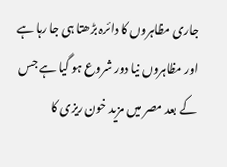جاری مظاہروں کا دائرہ بڑھتا ہی جا رہا ہے اور مظاہروں نیا دور شروع ہو گیا ہے جس کے بعد مصر میں مزید خون ریزی کا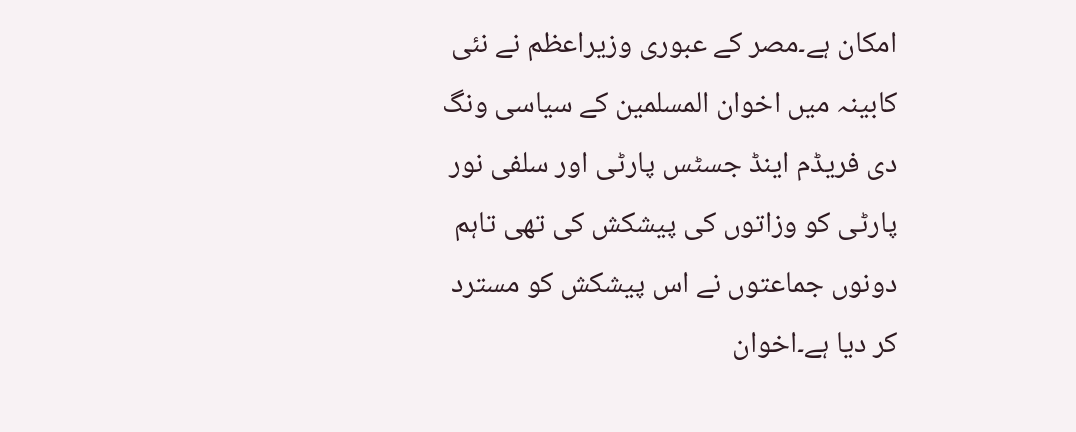امکان ہے۔مصر کے عبوری وزیراعظم نے نئی کابینہ میں اخوان المسلمین کے سیاسی ونگ دی فریڈم اینڈ جسٹس پارٹی اور سلفی نور پارٹی کو وزاتوں کی پیشکش کی تھی تاہم دونوں جماعتوں نے اس پیشکش کو مسترد کر دیا ہے۔اخوان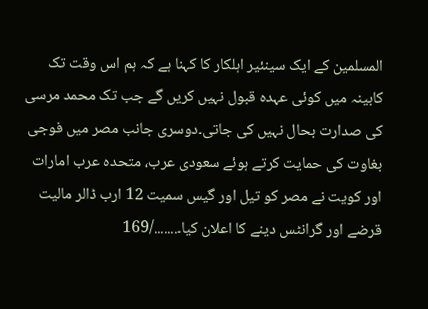المسلمین کے ایک سینئیر اہلکار کا کہنا ہے کہ ہم اس وقت تک کابینہ میں کوئی عہدہ قبول نہیں کریں گے جب تک محمد مرسی کی صدارت بحال نہیں کی جاتی۔دوسری جانب مصر میں فوجی بغاوت کی حمایت کرتے ہوئے سعودی عرب، متحدہ عرب امارات اور کویت نے مصر کو تیل اور گیس سمیت 12 ارب ڈالر مالیت قرضے اور گرانٹس دینے کا اعلان کیا۔......./169